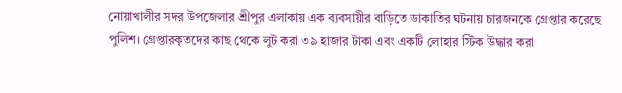নোয়াখালীর সদর উপজেলার শ্রীপুর এলাকায় এক ব্যবসায়ীর বাড়িতে ডাকাতির ঘটনায় চারজনকে গ্রেপ্তার করেছে পুলিশ। গ্রেপ্তারকৃতদের কাছ থেকে লুট করা ৩৯ হাজার টাকা এবং একটি লোহার স্টিক উদ্ধার করা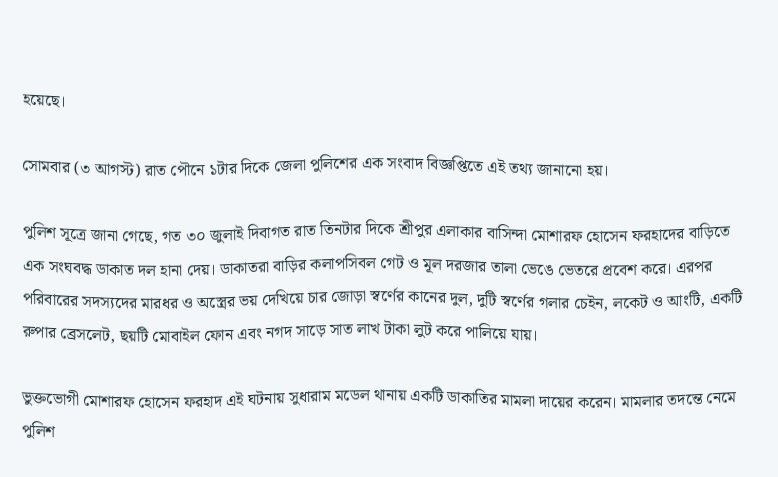হয়েছে।

সোমবার (৩ আগস্ট) রাত পৌনে ১টার দিকে জেলা পুলিশের এক সংবাদ বিজ্ঞপ্তিতে এই তথ্য জানানো হয়।

পুলিশ সূত্রে জানা গেছে, গত ৩০ জুলাই দিবাগত রাত তিনটার দিকে শ্রীপুর এলাকার বাসিন্দা মোশারফ হোসেন ফরহাদের বাড়িতে এক সংঘবদ্ধ ডাকাত দল হানা দেয়। ডাকাতরা বাড়ির কলাপসিবল গেট ও মূল দরজার তালা ভেঙে ভেতরে প্রবেশ করে। এরপর পরিবারের সদস্যদের মারধর ও অস্ত্রের ভয় দেখিয়ে চার জোড়া স্বর্ণের কানের দুল, দুটি স্বর্ণের গলার চেইন, লকেট ও আংটি, একটি রুপার ব্রেসলেট, ছয়টি মোবাইল ফোন এবং নগদ সাড়ে সাত লাখ টাকা লুট করে পালিয়ে যায়।

ভুক্তভোগী মোশারফ হোসেন ফরহাদ এই ঘটনায় সুধারাম মডেল থানায় একটি ডাকাতির মামলা দায়ের করেন। মামলার তদন্তে নেমে পুলিশ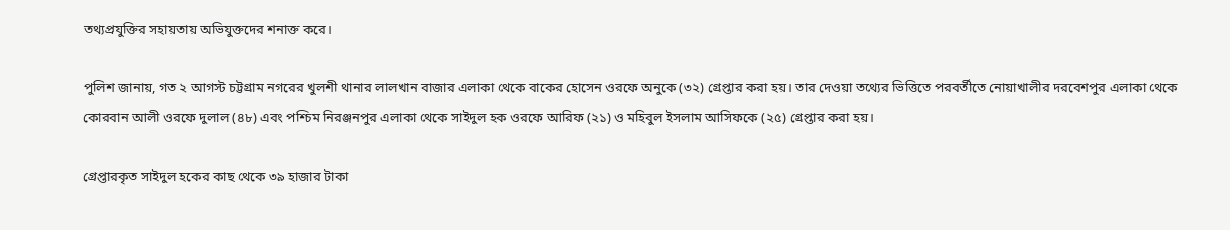তথ্যপ্রযুক্তির সহায়তায় অভিযুক্তদের শনাক্ত করে।

পুলিশ জানায়, গত ২ আগস্ট চট্টগ্রাম নগরের খুলশী থানার লালখান বাজার এলাকা থেকে বাকের হোসেন ওরফে অনুকে (৩২) গ্রেপ্তার করা হয়। তার দেওয়া তথ্যের ভিত্তিতে পরবর্তীতে নোয়াখালীর দরবেশপুর এলাকা থেকে কোরবান আলী ওরফে দুলাল (৪৮) এবং পশ্চিম নিরঞ্জনপুর এলাকা থেকে সাইদুল হক ওরফে আরিফ (২১) ও মহিবুল ইসলাম আসিফকে (২৫) গ্রেপ্তার করা হয়।

গ্রেপ্তারকৃত সাইদুল হকের কাছ থেকে ৩৯ হাজার টাকা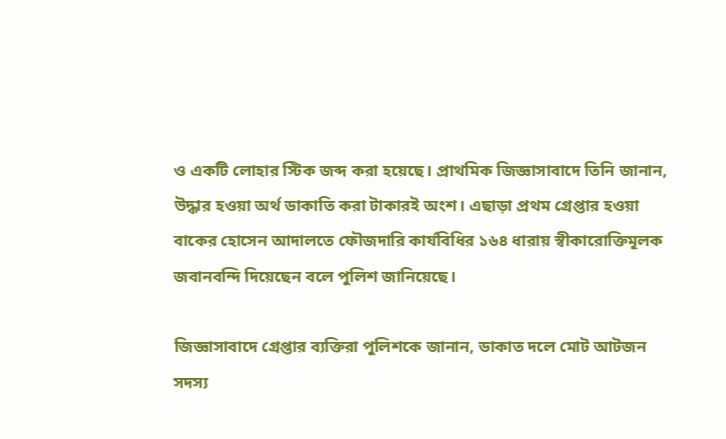ও একটি লোহার স্টিক জব্দ করা হয়েছে। প্রাথমিক জিজ্ঞাসাবাদে তিনি জানান, উদ্ধার হওয়া অর্থ ডাকাতি করা টাকারই অংশ। এছাড়া প্রথম গ্রেপ্তার হওয়া বাকের হোসেন আদালতে ফৌজদারি কার্যবিধির ১৬৪ ধারায় স্বীকারোক্তিমূলক জবানবন্দি দিয়েছেন বলে পুলিশ জানিয়েছে।

জিজ্ঞাসাবাদে গ্রেপ্তার ব্যক্তিরা পুলিশকে জানান, ডাকাত দলে মোট আটজন সদস্য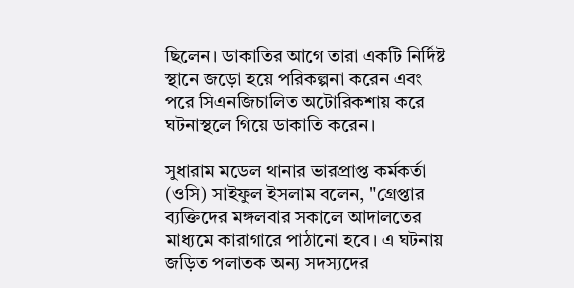ছিলেন। ডাকাতির আগে তারা একটি নির্দিষ্ট স্থানে জড়ো হয়ে পরিকল্পনা করেন এবং পরে সিএনজিচালিত অটোরিকশায় করে ঘটনাস্থলে গিয়ে ডাকাতি করেন।

সুধারাম মডেল থানার ভারপ্রাপ্ত কর্মকর্তা (ওসি) সাইফুল ইসলাম বলেন, "গ্রেপ্তার ব্যক্তিদের মঙ্গলবার সকালে আদালতের মাধ্যমে কারাগারে পাঠানো হবে। এ ঘটনায় জড়িত পলাতক অন্য সদস্যদের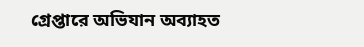গ্রেপ্তারে অভিযান অব্যাহত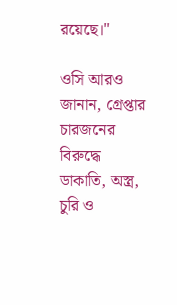রয়েছে।"

ওসি আরও জানান, গ্রেপ্তার চারজনের বিরুদ্ধে ডাকাতি, অস্ত্র, চুরি ও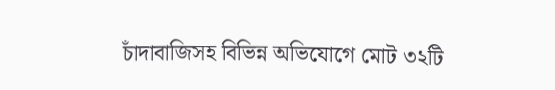চাঁদাবাজিসহ বিভিন্ন অভিযোগে মোট ৩২টি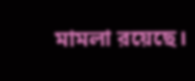মামলা রয়েছে।